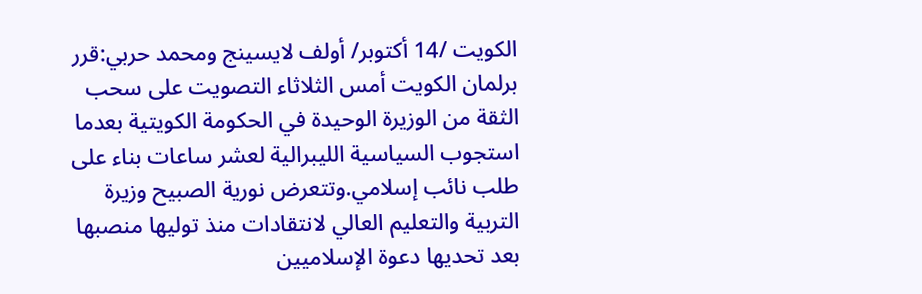الكويت /14 أكتوبر/ أولف لايسينج ومحمد حربي:قرر برلمان الكويت أمس الثلاثاء التصويت على سحب الثقة من الوزيرة الوحيدة في الحكومة الكويتية بعدما استجوب السياسية الليبرالية لعشر ساعات بناء على طلب نائب إسلامي.وتتعرض نورية الصبيح وزيرة التربية والتعليم العالي لانتقادات منذ توليها منصبها بعد تحديها دعوة الإسلاميين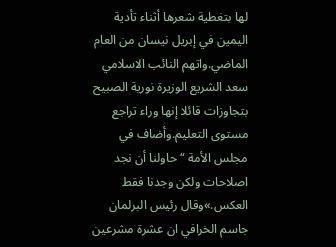لها بتغطية شعرها أثناء تأدية اليمين في إبريل نيسان من العام الماضي.واتهم النائب الاسلامي سعد الشريع الوزيرة نورية الصبيح بتجاوزات قائلا إنها وراء تراجع مستوى التعليم.وأضاف في مجلس الأمة “حاولنا أن نجد اصلاحات ولكن وجدنا فقط العكس.»وقال رئيس البرلمان جاسم الخرافي ان عشرة مشرعين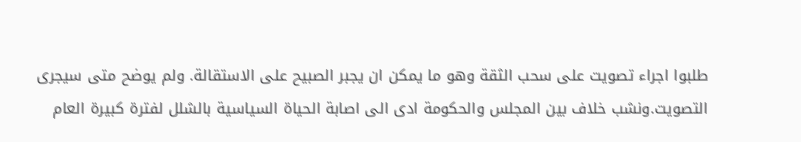طلبوا اجراء تصويت على سحب الثقة وهو ما يمكن ان يجبر الصبيح على الاستقالة. ولم يوضح متى سيجرى التصويت.ونشب خلاف بين المجلس والحكومة ادى الى اصابة الحياة السياسية بالشلل لفترة كبيرة العام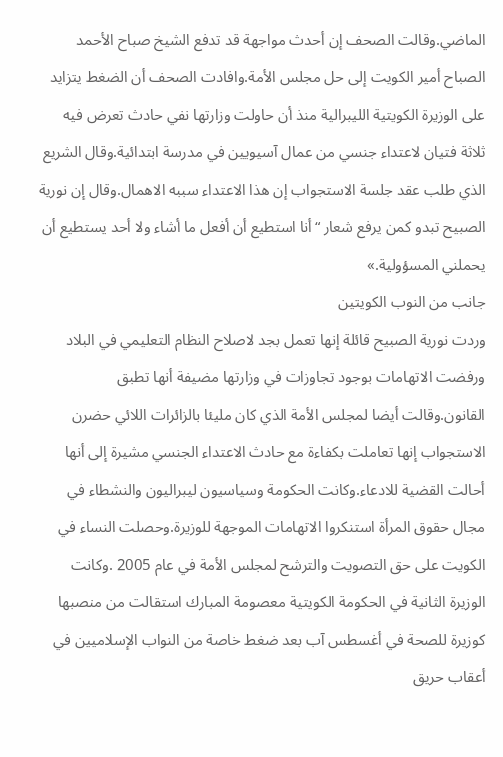الماضي.وقالت الصحف إن أحدث مواجهة قد تدفع الشيخ صباح الأحمد الصباح أمير الكويت إلى حل مجلس الأمة.وافادت الصحف أن الضغط يتزايد على الوزيرة الكويتية الليبرالية منذ أن حاولت وزارتها نفي حادث تعرض فيه ثلاثة فتيان لاعتداء جنسي من عمال آسيويين في مدرسة ابتدائية.وقال الشريع الذي طلب عقد جلسة الاستجواب إن هذا الاعتداء سببه الاهمال.وقال إن نورية الصبيح تبدو كمن يرفع شعار “أنا استطيع أن أفعل ما أشاء ولا أحد يستطيع أن يحملني المسؤولية.»
جانب من النوب الكويتين
وردت نورية الصبيح قائلة إنها تعمل بجد لاصلاح النظام التعليمي في البلاد ورفضت الاتهامات بوجود تجاوزات في وزارتها مضيفة أنها تطبق القانون.وقالت أيضا لمجلس الأمة الذي كان مليئا بالزائرات اللائي حضرن الاستجواب إنها تعاملت بكفاءة مع حادث الاعتداء الجنسي مشيرة إلى أنها أحالت القضية للادعاء.وكانت الحكومة وسياسيون ليبراليون والنشطاء في مجال حقوق المرأة استنكروا الاتهامات الموجهة للوزيرة.وحصلت النساء في الكويت على حق التصويت والترشح لمجلس الأمة في عام 2005 .وكانت الوزيرة الثانية في الحكومة الكويتية معصومة المبارك استقالت من منصبها كوزيرة للصحة في أغسطس آب بعد ضغط خاصة من النواب الإسلاميين في أعقاب حريق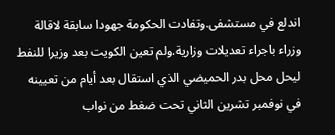اندلع في مستشفى.وتفادت الحكومة جهودا سابقة لاقالة وزراء باجراء تعديلات وزارية.ولم تعين الكويت بعد وزيرا للنفط ليحل محل بدر الحميضي الذي استقال بعد أيام من تعيينه في نوفمبر تشرين الثاني تحت ضغط من نواب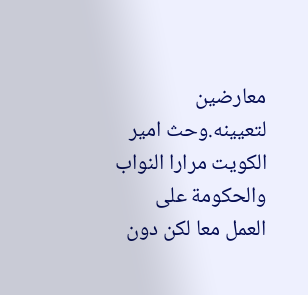معارضين لتعيينه.وحث امير الكويت مرارا النواب والحكومة على العمل معا لكن دون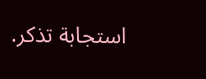استجابة تذكر.